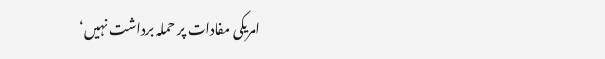امریکی مفادات پر حملہ برداشت نہیں‘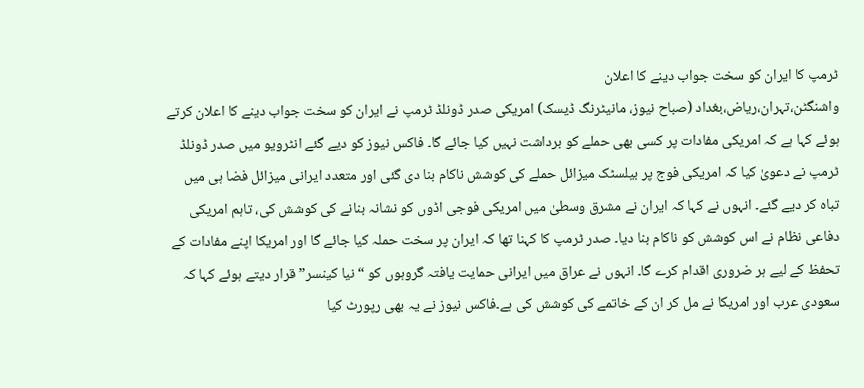ٹرمپ کا ایران کو سخت جواب دینے کا اعلان
واشنگٹن،تہران،ریاض،بغداد (صباح نیوز، مانیٹرنگ ڈیسک) امریکی صدر ڈونلڈ ٹرمپ نے ایران کو سخت جواب دینے کا اعلان کرتے ہوئے کہا ہے کہ امریکی مفادات پر کسی بھی حملے کو برداشت نہیں کیا جائے گا۔ فاکس نیوز کو دیے گئے انٹرویو میں صدر ڈونلڈ ٹرمپ نے دعویٰ کیا کہ امریکی فوج پر بیلسٹک میزائل حملے کی کوشش ناکام بنا دی گئی اور متعدد ایرانی میزائل فضا ہی میں تباہ کر دیے گئے۔ انہوں نے کہا کہ ایران نے مشرق وسطیٰ میں امریکی فوجی اڈوں کو نشانہ بنانے کی کوشش کی، تاہم امریکی دفاعی نظام نے اس کوشش کو ناکام بنا دیا۔ صدر ٹرمپ کا کہنا تھا کہ ایران پر سخت حملہ کیا جائے گا اور امریکا اپنے مفادات کے تحفظ کے لیے ہر ضروری اقدام کرے گا۔ انہوں نے عراق میں ایرانی حمایت یافتہ گروہوں کو “نیا کینسر” قرار دیتے ہوئے کہا کہ سعودی عرب اور امریکا نے مل کر ان کے خاتمے کی کوشش کی ہے۔فاکس نیوز نے یہ بھی رپورٹ کیا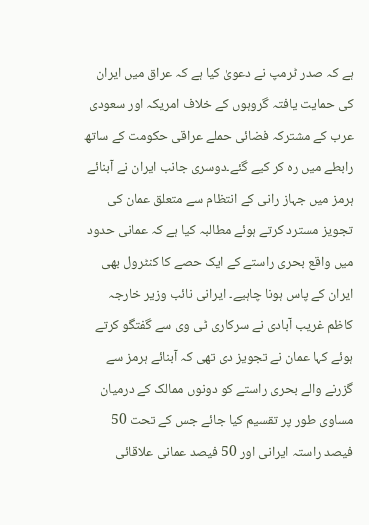ہے کہ صدر ٹرمپ نے دعویٰ کیا ہے کہ عراق میں ایران کی حمایت یافتہ گروہوں کے خلاف امریکہ اور سعودی عرب کے مشترکہ فضائی حملے عراقی حکومت کے ساتھ رابطے میں رہ کر کیے گئے۔دوسری جانب ایران نے آبنائے ہرمز میں جہاز رانی کے انتظام سے متعلق عمان کی تجویز مسترد کرتے ہوئے مطالبہ کیا ہے کہ عمانی حدود میں واقع بحری راستے کے ایک حصے کا کنٹرول بھی ایران کے پاس ہونا چاہیے۔ ایرانی نائب وزیر خارجہ کاظم غریب آبادی نے سرکاری ٹی وی سے گفتگو کرتے ہوئے کہا عمان نے تجویز دی تھی کہ آبنائے ہرمز سے گزرنے والے بحری راستے کو دونوں ممالک کے درمیان مساوی طور پر تقسیم کیا جائے جس کے تحت 50 فیصد راستہ ایرانی اور 50 فیصد عمانی علاقائی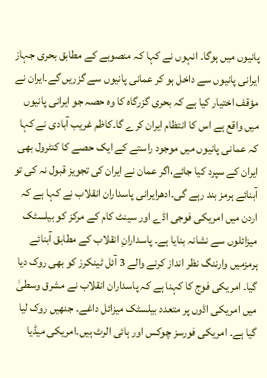پانیوں میں ہوگا۔ انہوں نے کہا کہ منصوبے کے مطابق بحری جہاز ایرانی پانیوں سے داخل ہو کر عمانی پانیوں سے گزریں گے۔ایران نے مؤقف اختیار کیا ہے کہ بحری گزرگاہ کا وہ حصہ جو ایرانی پانیوں میں واقع ہے اس کا انتظام ایران کرے گا۔کاظم غریب آبادی نے کہا کہ عمانی پانیوں میں موجود راستے کے ایک حصے کا کنٹرول بھی ایران کے سپرد کیا جائے،اگر عمان نے ایران کی تجویز قبول نہ کی تو آبنائے ہرمز بند رہے گی۔ادھرایرانی پاسداران انقلاب نے کہا ہے کہ اردن میں امریکی فوجی اڈے اور سینٹ کام کے مرکز کو بیلسٹک میزائلوں سے نشانہ بنایا ہے۔ پاسدارانِ انقلاب کے مطابق آبنائے ہرمزمیں وارننگ نظر انداز کرنے والے 3 آئل ٹینکرز کو بھی روک دیا گیا۔ امریکی فوج کا کہنا ہے کہ پاسداران انقلاب نے مشرق وسطیٰ میں امریکی اڈوں پر متعدد بیلسٹک میزائل داغے۔ جنھیں روک لیا گیا ہے۔ امریکی فورسز چوکس اور ہائی الرٹ ہیں۔امریکی میڈیا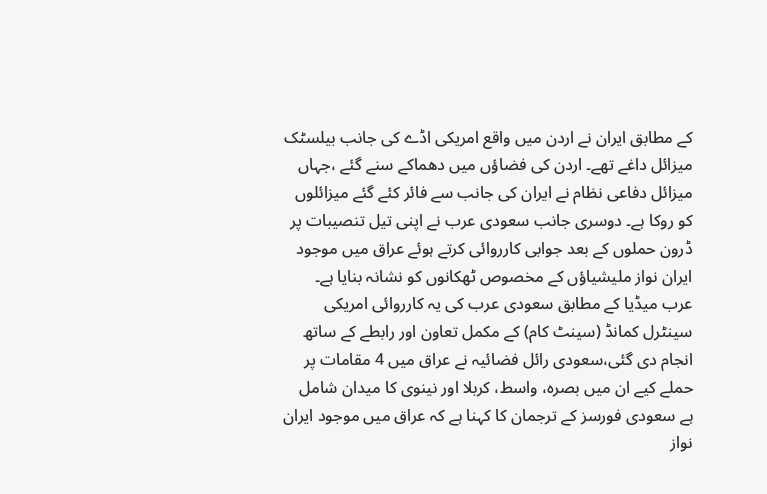کے مطابق ایران نے اردن میں واقع امریکی اڈے کی جانب بیلسٹک میزائل داغے تھے۔ اردن کی فضاؤں میں دھماکے سنے گئے ،جہاں میزائل دفاعی نظام نے ایران کی جانب سے فائر کئے گئے میزائلوں کو روکا ہے۔ دوسری جانب سعودی عرب نے اپنی تیل تنصیبات پر ڈرون حملوں کے بعد جوابی کارروائی کرتے ہوئے عراق میں موجود ایران نواز ملیشیاؤں کے مخصوص ٹھکانوں کو نشانہ بنایا ہے۔ عرب میڈیا کے مطابق سعودی عرب کی یہ کارروائی امریکی سینٹرل کمانڈ (سینٹ کام) کے مکمل تعاون اور رابطے کے ساتھ انجام دی گئی،سعودی رائل فضائیہ نے عراق میں 4 مقامات پر حملے کیے ان میں بصرہ، واسط، کربلا اور نینوی کا میدان شامل ہے سعودی فورسز کے ترجمان کا کہنا ہے کہ عراق میں موجود ایران نواز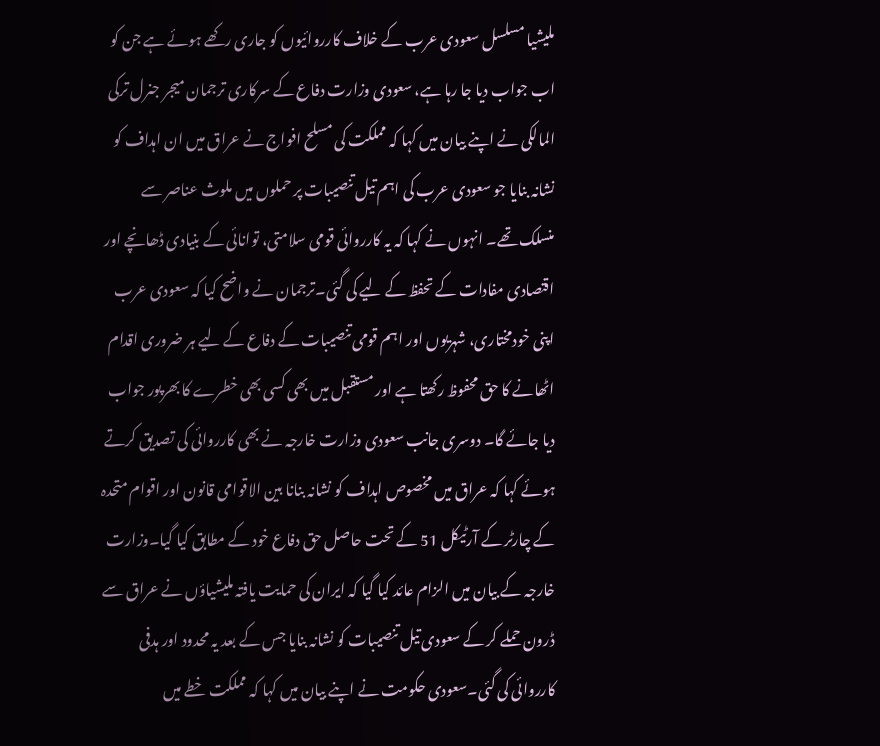ملیشیا مسلسل سعودی عرب کے خلاف کارروائیوں کو جاری رکھے ہوئے ہے جن کو اب جواب دیا جا رہا ہے، سعودی وزارت دفاع کے سرکاری ترجمان میجر جنرل ترکی المالکی نے اپنے بیان میں کہا کہ مملکت کی مسلح افواج نے عراق میں ان اہداف کو نشانہ بنایا جو سعودی عرب کی اہم تیل تنصیبات پر حملوں میں ملوث عناصر سے منسلک تھے۔ انہوں نے کہا کہ یہ کارروائی قومی سلامتی، توانائی کے بنیادی ڈھانچے اور اقتصادی مفادات کے تحفظ کے لیے کی گئی۔ترجمان نے واضح کیا کہ سعودی عرب اپنی خودمختاری، شہریوں اور اہم قومی تنصیبات کے دفاع کے لیے ہر ضروری اقدام اٹھانے کا حق محفوظ رکھتا ہے اور مستقبل میں بھی کسی بھی خطرے کا بھرپور جواب دیا جائے گا۔ دوسری جانب سعودی وزارت خارجہ نے بھی کارروائی کی تصدیق کرتے ہوئے کہا کہ عراق میں مخصوص اہداف کو نشانہ بنانا بین الاقوامی قانون اور اقوام متحدہ کے چارٹر کے آرٹیکل 51 کے تحت حاصل حق دفاع خود کے مطابق کیا گیا۔وزارت خارجہ کے بیان میں الزام عائد کیا گیا کہ ایران کی حمایت یافتہ ملیشیاؤں نے عراق سے ڈرون حملے کر کے سعودی تیل تنصیبات کو نشانہ بنایا جس کے بعد یہ محدود اور ہدفی کارروائی کی گئی۔سعودی حکومت نے اپنے بیان میں کہا کہ مملکت خطے میں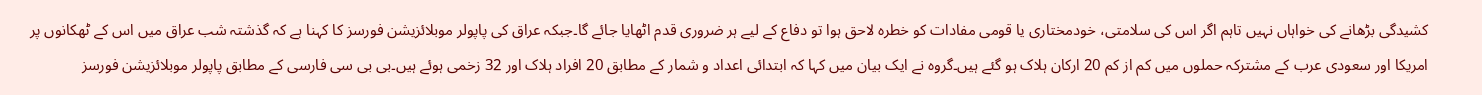کشیدگی بڑھانے کی خواہاں نہیں تاہم اگر اس کی سلامتی، خودمختاری یا قومی مفادات کو خطرہ لاحق ہوا تو دفاع کے لیے ہر ضروری قدم اٹھایا جائے گا۔جبکہ عراق کی پاپولر موبلائزیشن فورسز کا کہنا ہے کہ گذشتہ شب عراق میں اس کے ٹھکانوں پر امریکا اور سعودی عرب کے مشترکہ حملوں میں کم از کم 20 ارکان ہلاک ہو گئے ہیں۔گروہ نے ایک بیان میں کہا کہ ابتدائی اعداد و شمار کے مطابق 20 افراد ہلاک اور 32 زخمی ہوئے ہیں۔بی بی سی فارسی کے مطابق پاپولر موبلائزیشن فورسز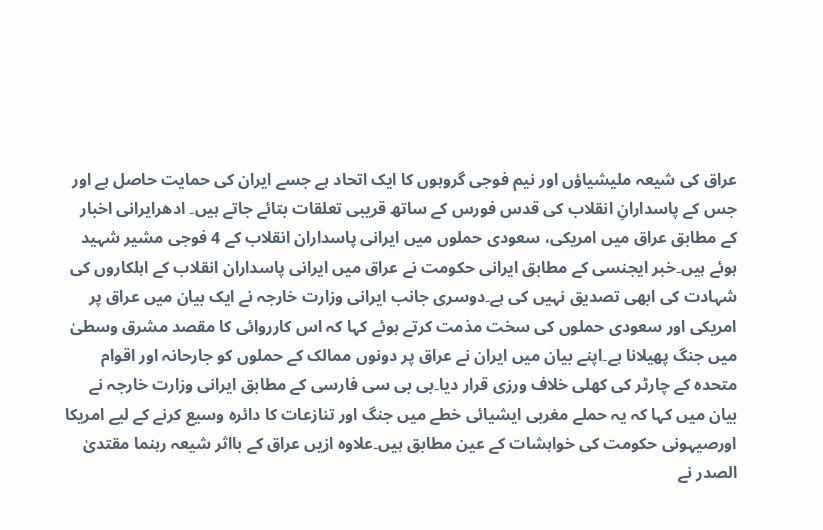عراق کی شیعہ ملیشیاؤں اور نیم فوجی گروہوں کا ایک اتحاد ہے جسے ایران کی حمایت حاصل ہے اور جس کے پاسدارانِ انقلاب کی قدس فورس کے ساتھ قریبی تعلقات بتائے جاتے ہیں۔ ادھرایرانی اخبار کے مطابق عراق میں امریکی، سعودی حملوں میں ایرانی پاسداران انقلاب کے 4 فوجی مشیر شہید ہوئے ہیں۔خبر ایجنسی کے مطابق ایرانی حکومت نے عراق میں ایرانی پاسداران انقلاب کے اہلکاروں کی شہادت کی ابھی تصدیق نہیں کی ہے۔دوسری جانب ایرانی وزارت خارجہ نے ایک بیان میں عراق پر امریکی اور سعودی حملوں کی سخت مذمت کرتے ہوئے کہا کہ اس کارروائی کا مقصد مشرق وسطیٰ میں جنگ پھیلانا ہے۔اپنے بیان میں ایران نے عراق پر دونوں ممالک کے حملوں کو جارحانہ اور اقوام متحدہ کے چارٹر کی کھلی خلاف ورزی قرار دیا۔بی بی سی فارسی کے مطابق ایرانی وزارت خارجہ نے بیان میں کہا کہ یہ حملے مغربی ایشیائی خطے میں جنگ اور تنازعات کا دائرہ وسیع کرنے کے لیے امریکا اورصیہونی حکومت کی خواہشات کے عین مطابق ہیں۔علاوہ ازیں عراق کے بااثر شیعہ رہنما مقتدیٰ الصدر نے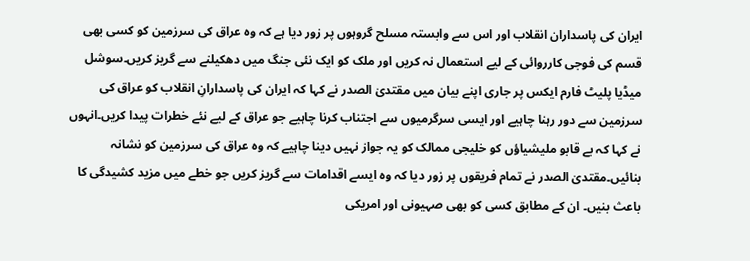ایران کی پاسداران انقلاب اور اس سے وابستہ مسلح گروہوں پر زور دیا ہے کہ وہ عراق کی سرزمین کو کسی بھی قسم کی فوجی کارروائی کے لیے استعمال نہ کریں اور ملک کو ایک نئی جنگ میں دھکیلنے سے گریز کریں۔سوشل میڈیا پلیٹ فارم ایکس پر جاری اپنے بیان میں مقتدیٰ الصدر نے کہا کہ ایران کی پاسدارانِ انقلاب کو عراق کی سرزمین سے دور رہنا چاہیے اور ایسی سرگرمیوں سے اجتناب کرنا چاہیے جو عراق کے لیے نئے خطرات پیدا کریں۔انہوں نے کہا کہ بے قابو ملیشیاؤں کو خلیجی ممالک کو یہ جواز نہیں دینا چاہیے کہ وہ عراق کی سرزمین کو نشانہ بنائیں۔مقتدیٰ الصدر نے تمام فریقوں پر زور دیا کہ وہ ایسے اقدامات سے گریز کریں جو خطے میں مزید کشیدگی کا باعث بنیں۔ ان کے مطابق کسی کو بھی صہیونی اور امریکی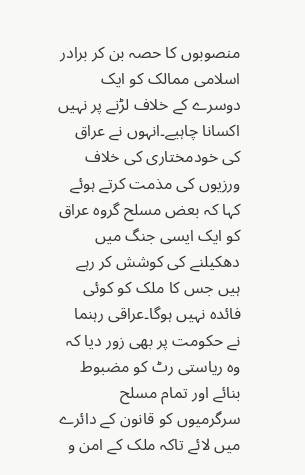منصوبوں کا حصہ بن کر برادر اسلامی ممالک کو ایک دوسرے کے خلاف لڑنے پر نہیں اکسانا چاہیے۔انہوں نے عراق کی خودمختاری کی خلاف ورزیوں کی مذمت کرتے ہوئے کہا کہ بعض مسلح گروہ عراق کو ایک ایسی جنگ میں دھکیلنے کی کوشش کر رہے ہیں جس کا ملک کو کوئی فائدہ نہیں ہوگا۔عراقی رہنما نے حکومت پر بھی زور دیا کہ وہ ریاستی رٹ کو مضبوط بنائے اور تمام مسلح سرگرمیوں کو قانون کے دائرے میں لائے تاکہ ملک کے امن و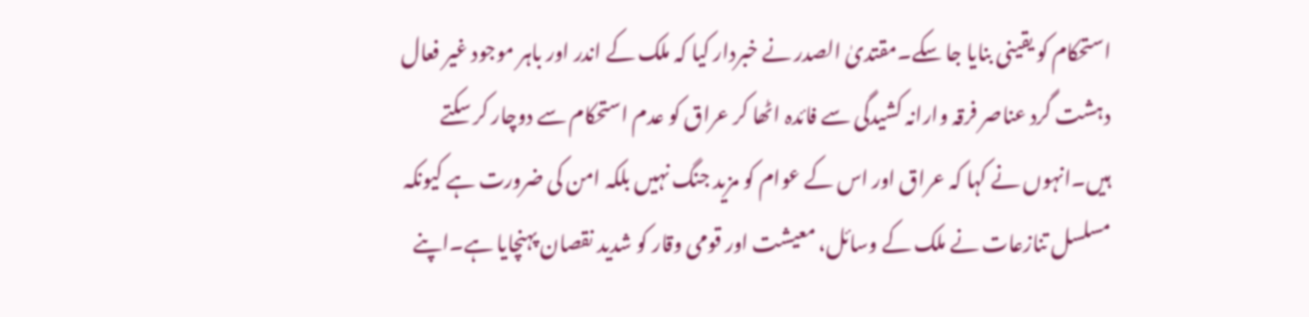استحکام کو یقینی بنایا جا سکے۔مقتدیٰ الصدر نے خبردار کیا کہ ملک کے اندر اور باہر موجود غیر فعال دہشت گرد عناصر فرقہ وارانہ کشیدگی سے فائدہ اٹھا کر عراق کو عدم استحکام سے دوچار کر سکتے ہیں۔انہوں نے کہا کہ عراق اور اس کے عوام کو مزید جنگ نہیں بلکہ امن کی ضرورت ہے کیونکہ مسلسل تنازعات نے ملک کے وسائل، معیشت اور قومی وقار کو شدید نقصان پہنچایا ہے۔اپنے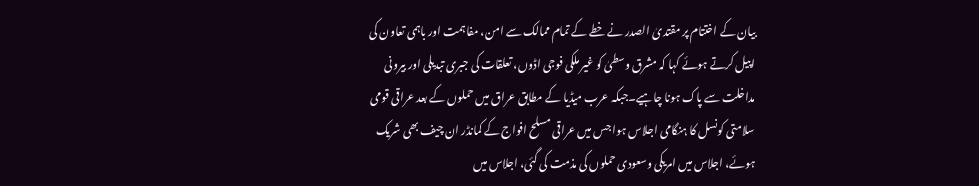بیان کے اختتام پر مقتدیٰ الصدر نے خطے کے تمام ممالک سے امن، مفاہمت اور باہمی تعاون کی اپیل کرتے ہوئے کہا کہ مشرق وسطیٰ کو غیر ملکی فوجی اڈوں، تعلقات کی جبری تبدیلی اور بیرونی مداخلت سے پاک ہونا چاہیے۔جبکہ عرب میڈیا کے مطابق عراق میں حملوں کے بعد عراقی قومی سلامتی کونسل کا ہنگامی اجلاس ہوا جس میں عراقی مسلح افواج کے کمانڈر ان چیف بھی شریک ہوئے، اجلاس میں امریکی وسعودی حملوں کی مذمت کی گئی، اجلاس میں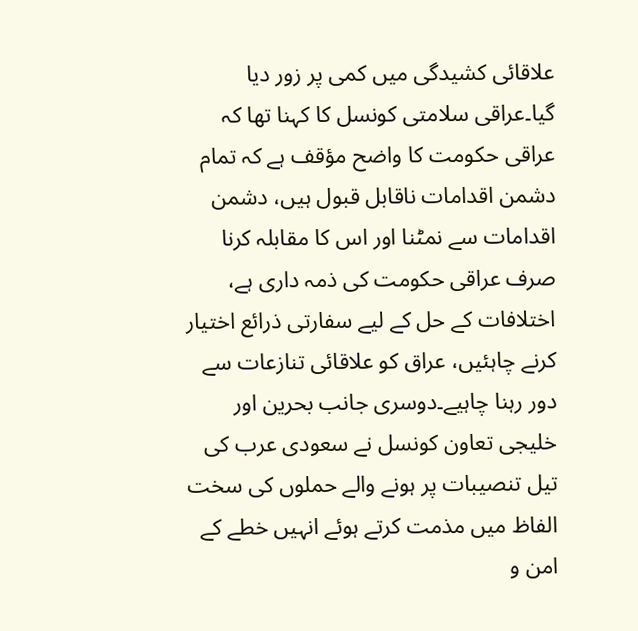علاقائی کشیدگی میں کمی پر زور دیا گیا۔عراقی سلامتی کونسل کا کہنا تھا کہ عراقی حکومت کا واضح مؤقف ہے کہ تمام دشمن اقدامات ناقابل قبول ہیں، دشمن اقدامات سے نمٹنا اور اس کا مقابلہ کرنا صرف عراقی حکومت کی ذمہ داری ہے، اختلافات کے حل کے لیے سفارتی ذرائع اختیار کرنے چاہئیں، عراق کو علاقائی تنازعات سے دور رہنا چاہیے۔دوسری جانب بحرین اور خلیجی تعاون کونسل نے سعودی عرب کی تیل تنصیبات پر ہونے والے حملوں کی سخت الفاظ میں مذمت کرتے ہوئے انہیں خطے کے امن و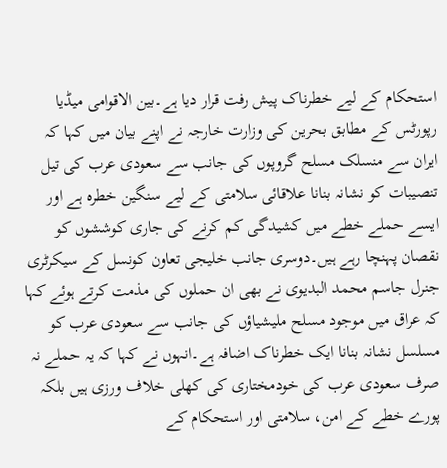استحکام کے لیے خطرناک پیش رفت قرار دیا ہے۔بین الاقوامی میڈیا رپورٹس کے مطابق بحرین کی وزارت خارجہ نے اپنے بیان میں کہا کہ ایران سے منسلک مسلح گروپوں کی جانب سے سعودی عرب کی تیل تنصیبات کو نشانہ بنانا علاقائی سلامتی کے لیے سنگین خطرہ ہے اور ایسے حملے خطے میں کشیدگی کم کرنے کی جاری کوششوں کو نقصان پہنچا رہے ہیں۔دوسری جانب خلیجی تعاون کونسل کے سیکرٹری جنرل جاسم محمد البدیوی نے بھی ان حملوں کی مذمت کرتے ہوئے کہا کہ عراق میں موجود مسلح ملیشیاؤں کی جانب سے سعودی عرب کو مسلسل نشانہ بنانا ایک خطرناک اضافہ ہے۔انہوں نے کہا کہ یہ حملے نہ صرف سعودی عرب کی خودمختاری کی کھلی خلاف ورزی ہیں بلکہ پورے خطے کے امن، سلامتی اور استحکام کے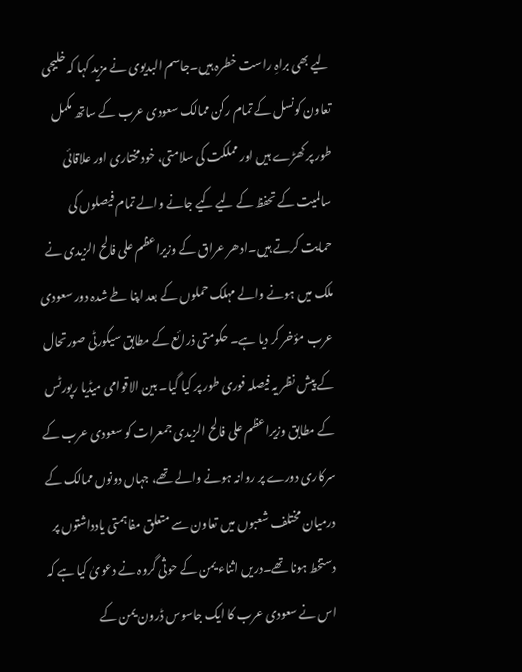لیے بھی براہِ راست خطرہ ہیں۔جاسم البدیوی نے مزید کہا کہ خلیجی تعاون کونسل کے تمام رکن ممالک سعودی عرب کے ساتھ مکمل طور پر کھڑے ہیں اور مملکت کی سلامتی، خودمختاری اور علاقائی سالمیت کے تحفظ کے لیے کیے جانے والے تمام فیصلوں کی حمایت کرتے ہیں۔ادھر عراق کے وزیراعظم علی فالح الزیدی نے ملک میں ہونے والے مہلک حملوں کے بعد اپنا طے شدہ دور سعودی عرب مؤخر کر دیا ہے۔ حکومتی ذرائع کے مطابق سیکورٹی صورتحال کے پیش نظر یہ فیصلہ فوری طور پر کیا گیا۔ بین الاقوامی میڈیا رپورٹس کے مطابق وزیراعظم علی فالح الزیدی جمعرات کو سعودی عرب کے سرکاری دورے پر روانہ ہونے والے تھے، جہاں دونوں ممالک کے درمیان مختلف شعبوں میں تعاون سے متعلق مفاہمتی یادداشتوں پر دستخط ہونا تھے۔دریں اثناء یمن کے حوثی گروہ نے دعویٰ کیا ہے کہ اس نے سعودی عرب کا ایک جاسوس ڈرون یمن کے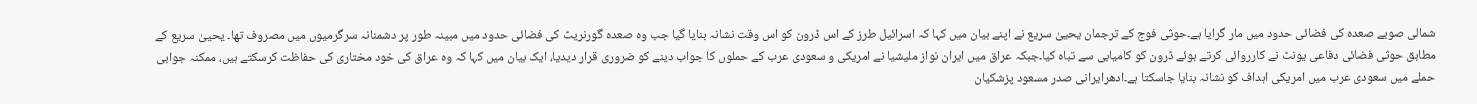شمالی صوبے صعدہ کی فضائی حدود میں مار گرایا ہے۔حوثی فوج کے ترجمان یحییٰ سریع نے اپنے بیان میں کہا کہ اسرائیل طرز کے اس ڈرون کو اس وقت نشانہ بنایا گیا جب وہ صعدہ گورنریٹ کی فضائی حدود میں مبینہ طور پر دشمنانہ سرگرمیوں میں مصروف تھا۔ یحییٰ سریع کے مطابق حوثی فضائی دفاعی یونٹ نے کارروائی کرتے ہوئے ڈرون کو کامیابی سے تباہ کیا۔جبکہ عراق میں ایران نواز ملیشیا نے امریکی و سعودی عرب کے حملوں کا جواب دینے کو ضروری قرار دیدیا، ایک بیان میں کہا کہ وہ عراق کی خود مختاری کی حفاظت کرسکتے ہیں، ممکنہ جوابی حملے میں سعودی عرب میں امریکی اہداف کو نشانہ بنایا جاسکتا ہے۔ادھرایرانی صدر مسعود پزشکیان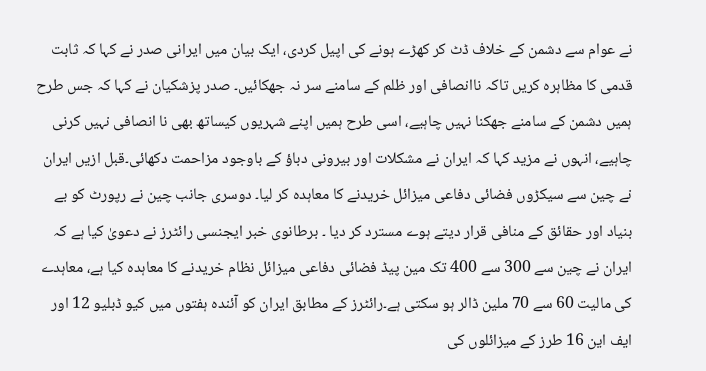نے عوام سے دشمن کے خلاف ڈٹ کر کھڑے ہونے کی اپیل کردی، ایک بیان میں ایرانی صدر نے کہا کہ ثابت قدمی کا مظاہرہ کریں تاکہ ناانصافی اور ظلم کے سامنے سر نہ جھکائیں۔ صدر پزشکیان نے کہا کہ جس طرح ہمیں دشمن کے سامنے جھکنا نہیں چاہیے، اسی طرح ہمیں اپنے شہریوں کیساتھ بھی نا انصافی نہیں کرنی چاہیے، انہوں نے مزید کہا کہ ایران نے مشکلات اور بیرونی دباؤ کے باوجود مزاحمت دکھائی۔قبل ازیں ایران نے چین سے سیکڑوں فضائی دفاعی میزائل خریدنے کا معاہدہ کر لیا۔ دوسری جانب چین نے رپورٹ کو بے بنیاد اور حقائق کے منافی قرار دیتے ہوے مسترد کر دیا ۔ برطانوی خبر ایجنسی رائٹرز نے دعویٰ کیا ہے کہ ایران نے چین سے 300 سے 400 تک مین پیڈ فضائی دفاعی میزائل نظام خریدنے کا معاہدہ کیا ہے، معاہدے کی مالیت 60 سے 70 ملین ڈالر ہو سکتی ہے۔رائٹرز کے مطابق ایران کو آئندہ ہفتوں میں کیو ڈبلیو 12 اور ایف این 16 طرز کے میزائلوں کی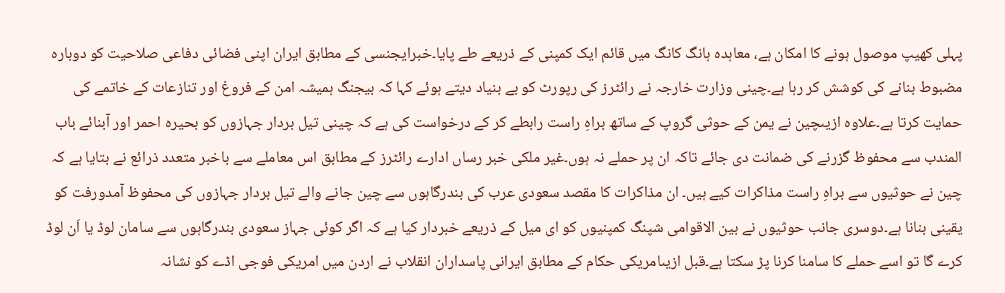پہلی کھیپ موصول ہونے کا امکان ہے، معاہدہ ہانگ کانگ میں قائم ایک کمپنی کے ذریعے طے پایا۔خبرایجنسی کے مطابق ایران اپنی فضائی دفاعی صلاحیت کو دوبارہ مضبوط بنانے کی کوشش کر رہا ہے۔چینی وزارت خارجہ نے رائٹرز کی رپورٹ کو بے بنیاد دیتے ہوئے کہا کہ بیجنگ ہمیشہ امن کے فروغ اور تنازعات کے خاتمے کی حمایت کرتا ہے۔علاوہ ازیںچین نے یمن کے حوثی گروپ کے ساتھ براہِ راست رابطے کر کے درخواست کی ہے کہ چینی تیل بردار جہازوں کو بحیرہ احمر اور آبنائے باب المندب سے محفوظ گزرنے کی ضمانت دی جائے تاکہ ان پر حملے نہ ہوں۔غیر ملکی خبر رساں ادارے رائٹرز کے مطابق اس معاملے سے باخبر متعدد ذرائع نے بتایا ہے کہ چین نے حوثیوں سے براہِ راست مذاکرات کیے ہیں۔ ان مذاکرات کا مقصد سعودی عرب کی بندرگاہوں سے چین جانے والے تیل بردار جہازوں کی محفوظ آمدورفت کو یقینی بنانا ہے۔دوسری جانب حوثیوں نے بین الاقوامی شپنگ کمپنیوں کو ای میل کے ذریعے خبردار کیا ہے کہ اگر کوئی جہاز سعودی بندرگاہوں سے سامان لوڈ یا اَن لوڈ کرے گا تو اسے حملے کا سامنا کرنا پڑ سکتا ہے۔قبل ازیںامریکی حکام کے مطابق ایرانی پاسداران انقلاب نے اردن میں امریکی فوجی اڈے کو نشانہ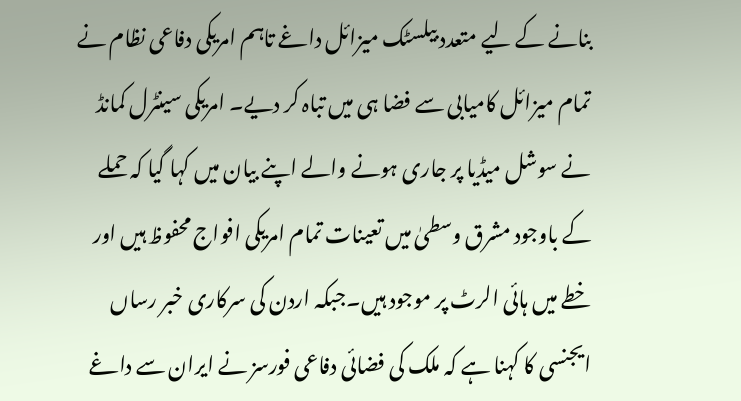بنانے کے لیے متعدد بیلسٹک میزائل داغے تاہم امریکی دفاعی نظام نے تمام میزائل کامیابی سے فضا ہی میں تباہ کر دیے۔ امریکی سینٹرل کمانڈ نے سوشل میڈیا پر جاری ہونے والے اپنے بیان میں کہا گیا کہ حملے کے باوجود مشرق وسطیٰ میں تعینات تمام امریکی افواج محفوظ ہیں اور خطے میں ہائی الرٹ پر موجود ہیں۔جبکہ اردن کی سرکاری خبر رساں ایجنسی کا کہنا ہے کہ ملک کی فضائی دفاعی فورسز نے ایران سے داغے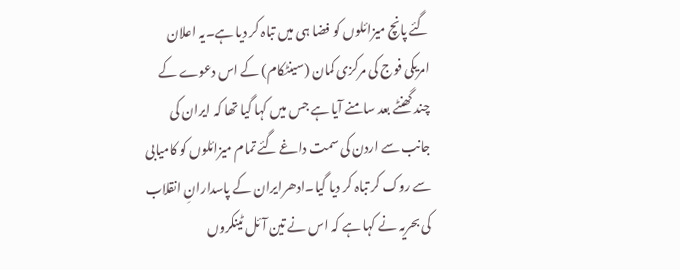گئے پانچ میزائلوں کو فضا ہی میں تباہ کر دیا ہے۔یہ اعلان امریکی فوج کی مرکزی کمان (سینٹکام) کے اس دعوے کے چند گھنٹے بعد سامنے آیا ہے جس میں کہا گیا تھا کہ ایران کی جانب سے اردن کی سمت داغے گئے تمام میزائلوں کو کامیابی سے روک کر تباہ کر دیا گیا۔ادھرایران کے پاسدارانِ انقلاب کی بحریہ نے کہا ہے کہ اس نے تین آئل ٹینکروں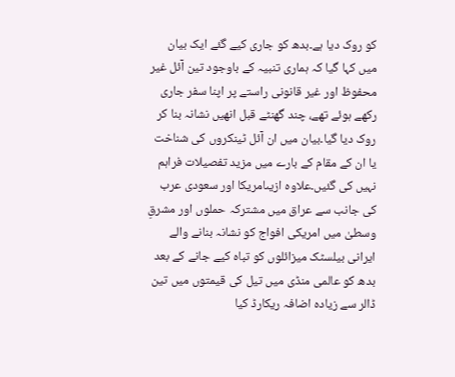کو روک دیا ہے۔بدھ کو جاری کیے گئے ایک بیان میں کہا گیا کہ ہماری تنبیہ کے باوجود تین آئل غیر محفوظ اور غیر قانونی راستے پر اپنا سفر جاری رکھے ہوئے تھے، چند گھنٹے قبل انھیں نشانہ بنا کر روک دیا گیا۔بیان میں ان آئل ٹینکروں کی شناخت یا ان کے مقام کے بارے میں مزید تفصیلات فراہم نہیں کی گئیں۔علاوہ ازیںامریکا اور سعودی عرب کی جانب سے عراق میں مشترکہ حملوں اور مشرقِ وسطیٰ میں امریکی افواج کو نشانہ بنانے والے ایرانی بیلسٹک میزائلوں کو تباہ کیے جانے کے بعد بدھ کو عالمی منڈی میں تیل کی قیمتوں میں تین ڈالر سے زیادہ اضافہ ریکارڈ کیا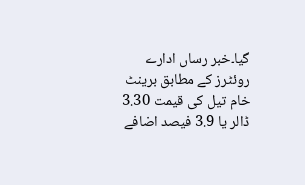گیا۔خبر رساں ادارے روئٹرز کے مطابق برینٹ خام تیل کی قیمت 3.30 ڈالر یا 3.9 فیصد اضافے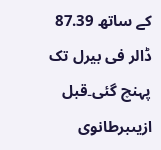کے ساتھ 87.39 ڈالر فی بیرل تک پہنچ گئی۔قبل ازیںبرطانوی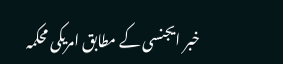خبر ایجنسی کے مطابق امریکی محکمہ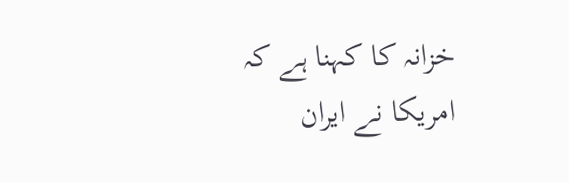خزانہ کا کہنا ہے کہ امریکا نے ایران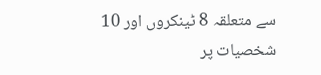سے متعلقہ 8 ٹینکروں اور 10 شخصیات پر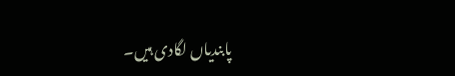پابندیاں لگادی ہیں۔